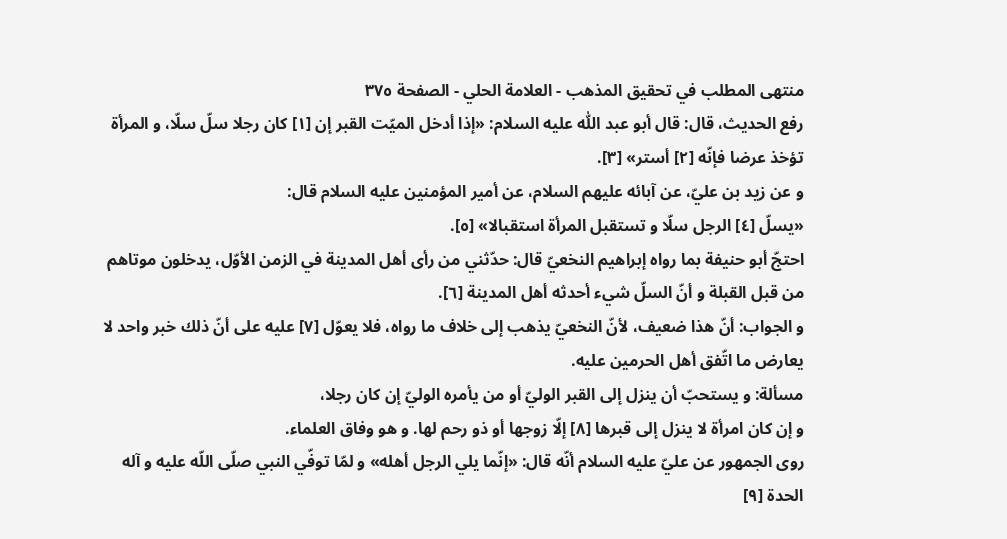منتهى المطلب في تحقيق المذهب - العلامة الحلي - الصفحة ٣٧٥
رفع الحديث، قال: قال أبو عبد اللّٰه عليه السلام: «إذا أدخل الميّت القبر إن [١] كان رجلا سلّ سلّا، و المرأة تؤخذ عرضا فإنّه [٢] أستر» [٣].
و عن زيد بن عليّ، عن آبائه عليهم السلام، عن أمير المؤمنين عليه السلام قال:
«يسلّ [٤] الرجل سلّا و تستقبل المرأة استقبالا» [٥].
احتجّ أبو حنيفة بما رواه إبراهيم النخعيّ قال: حدّثني من رأى أهل المدينة في الزمن الأوّل، يدخلون موتاهم من قبل القبلة و أنّ السلّ شيء أحدثه أهل المدينة [٦].
و الجواب: أنّ هذا ضعيف، لأنّ النخعيّ يذهب إلى خلاف ما رواه، فلا يعوّل [٧] عليه على أنّ ذلك خبر واحد لا يعارض ما اتّفق أهل الحرمين عليه.
مسألة: و يستحبّ أن ينزل إلى القبر الوليّ أو من يأمره الوليّ إن كان رجلا،
و إن كان امرأة لا ينزل إلى قبرها [٨] إلّا زوجها أو ذو رحم لها. و هو وفاق العلماء.
روى الجمهور عن عليّ عليه السلام أنّه قال: «إنّما يلي الرجل أهله» و لمّا توفّي النبي صلّى اللّه عليه و آله الحدة [٩]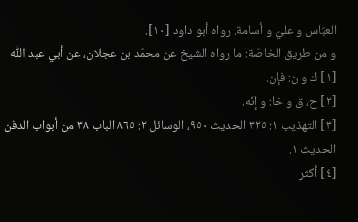العبّاس و عليّ و أسامة. رواه أبو داود [١٠].
و من طريق الخاصّة: ما رواه الشيخ عن محمّد بن عجلان، عن أبي عبد اللّٰه
[١] ك و ن: فإن.
[٢] ح، ق و خا: و إنّه.
[٣] التهذيب ١: ٣٢٥ الحديث ٩٥٠، الوسائل ٢: ٨٦٥ الباب ٣٨ من أبواب الدفن الحديث ١.
[٤] أكثر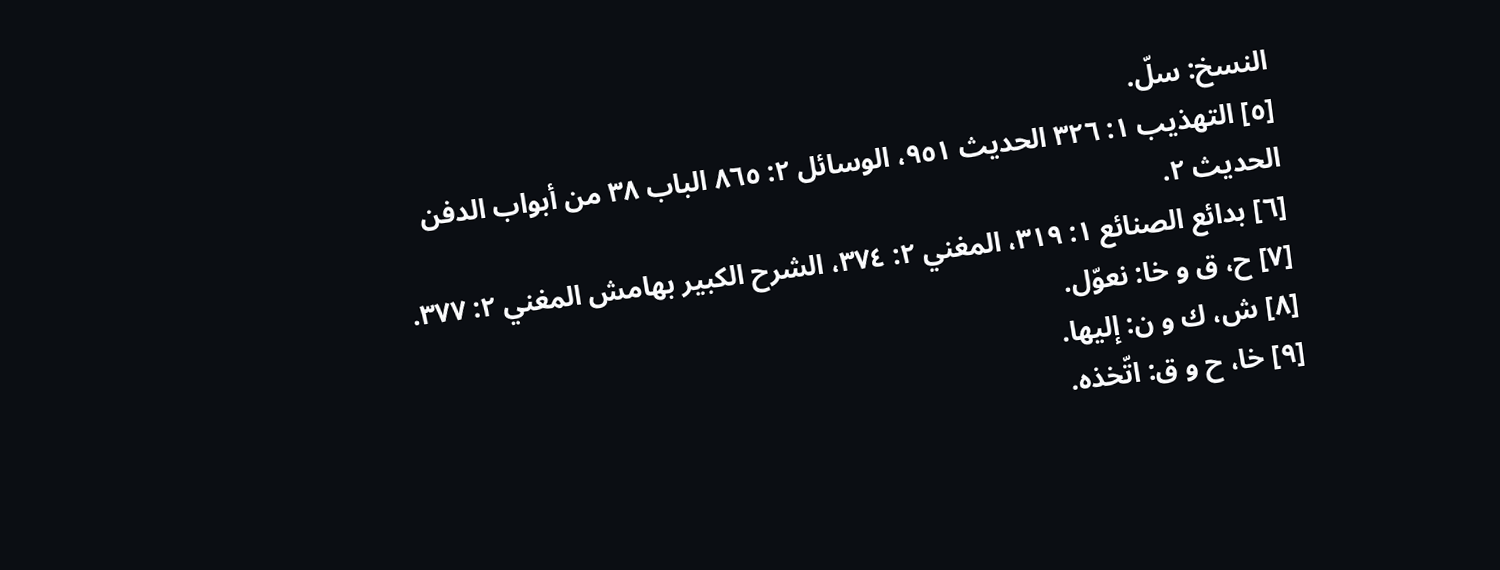النسخ: سلّ.
[٥] التهذيب ١: ٣٢٦ الحديث ٩٥١، الوسائل ٢: ٨٦٥ الباب ٣٨ من أبواب الدفن الحديث ٢.
[٦] بدائع الصنائع ١: ٣١٩، المغني ٢: ٣٧٤، الشرح الكبير بهامش المغني ٢: ٣٧٧.
[٧] ح، ق و خا: نعوّل.
[٨] ش، ك و ن: إليها.
[٩] خا، ح و ق: اتّخذه.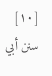[١٠] سنن أبي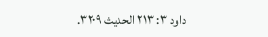داود ٣: ٢١٣ الحديث ٣٢٠٩.